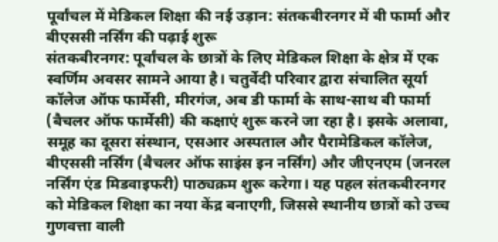पूर्वांचल में मेडिकल शिक्षा की नई उड़ान: संतकबीरनगर में बी फार्मा और बीएससी नर्सिंग की पढ़ाई शुरू
संतकबीरनगर: पूर्वांचल के छात्रों के लिए मेडिकल शिक्षा के क्षेत्र में एक स्वर्णिम अवसर सामने आया है। चतुर्वेदी परिवार द्वारा संचालित सूर्या कॉलेज ऑफ फार्मेसी, मीरगंज, अब डी फार्मा के साथ-साथ बी फार्मा (बैचलर ऑफ फार्मेसी) की कक्षाएं शुरू करने जा रहा है। इसके अलावा, समूह का दूसरा संस्थान, एसआर अस्पताल और पैरामेडिकल कॉलेज, बीएससी नर्सिंग (बैचलर ऑफ साइंस इन नर्सिंग) और जीएनएम (जनरल नर्सिंग एंड मिडवाइफरी) पाठ्यक्रम शुरू करेगा। यह पहल संतकबीरनगर को मेडिकल शिक्षा का नया केंद्र बनाएगी, जिससे स्थानीय छात्रों को उच्च गुणवत्ता वाली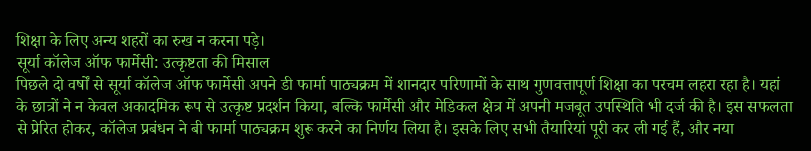शिक्षा के लिए अन्य शहरों का रुख न करना पड़े।
सूर्या कॉलेज ऑफ फार्मेसी: उत्कृष्टता की मिसाल
पिछले दो वर्षों से सूर्या कॉलेज ऑफ फार्मेसी अपने डी फार्मा पाठ्यक्रम में शानदार परिणामों के साथ गुणवत्तापूर्ण शिक्षा का परचम लहरा रहा है। यहां के छात्रों ने न केवल अकादमिक रूप से उत्कृष्ट प्रदर्शन किया, बल्कि फार्मेसी और मेडिकल क्षेत्र में अपनी मजबूत उपस्थिति भी दर्ज की है। इस सफलता से प्रेरित होकर, कॉलेज प्रबंधन ने बी फार्मा पाठ्यक्रम शुरू करने का निर्णय लिया है। इसके लिए सभी तैयारियां पूरी कर ली गई हैं, और नया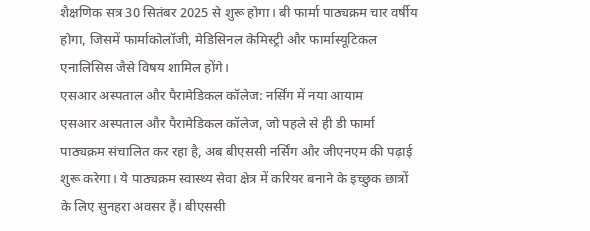शैक्षणिक सत्र 30 सितंबर 2025 से शुरू होगा। बी फार्मा पाठ्यक्रम चार वर्षीय होगा, जिसमें फार्माकोलॉजी, मेडिसिनल केमिस्ट्री और फार्मास्यूटिकल एनालिसिस जैसे विषय शामिल होंगे।
एसआर अस्पताल और पैरामेडिकल कॉलेज: नर्सिंग में नया आयाम
एसआर अस्पताल और पैरामेडिकल कॉलेज, जो पहले से ही डी फार्मा पाठ्यक्रम संचालित कर रहा है, अब बीएससी नर्सिंग और जीएनएम की पढ़ाई शुरू करेगा। ये पाठ्यक्रम स्वास्थ्य सेवा क्षेत्र में करियर बनाने के इच्छुक छात्रों के लिए सुनहरा अवसर हैं। बीएससी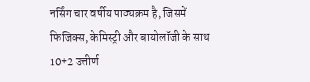नर्सिंग चार वर्षीय पाठ्यक्रम है, जिसमें फिजिक्स, केमिस्ट्री और बायोलॉजी के साथ 10+2 उत्तीर्ण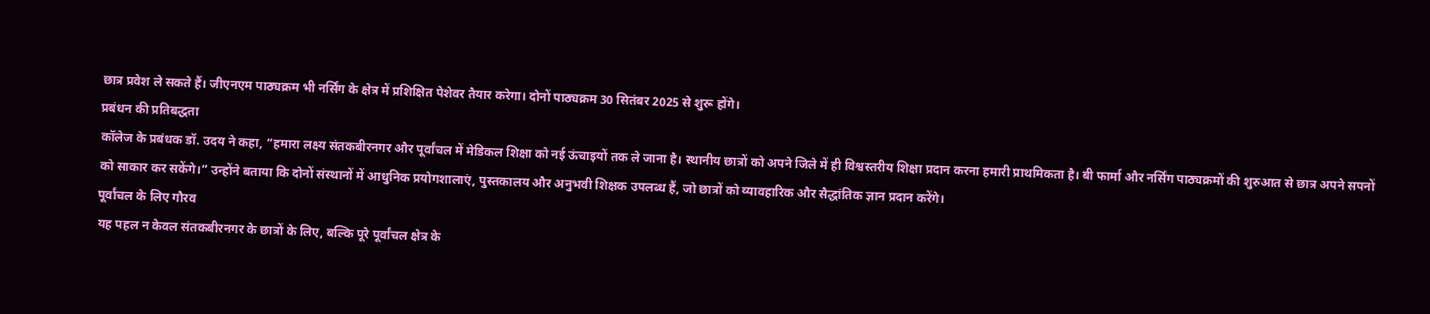छात्र प्रवेश ले सकते हैं। जीएनएम पाठ्यक्रम भी नर्सिंग के क्षेत्र में प्रशिक्षित पेशेवर तैयार करेगा। दोनों पाठ्यक्रम 30 सितंबर 2025 से शुरू होंगे।
प्रबंधन की प्रतिबद्धता
कॉलेज के प्रबंधक डॉ. उदय ने कहा, “हमारा लक्ष्य संतकबीरनगर और पूर्वांचल में मेडिकल शिक्षा को नई ऊंचाइयों तक ले जाना है। स्थानीय छात्रों को अपने जिले में ही विश्वस्तरीय शिक्षा प्रदान करना हमारी प्राथमिकता है। बी फार्मा और नर्सिंग पाठ्यक्रमों की शुरुआत से छात्र अपने सपनों को साकार कर सकेंगे।” उन्होंने बताया कि दोनों संस्थानों में आधुनिक प्रयोगशालाएं, पुस्तकालय और अनुभवी शिक्षक उपलब्ध हैं, जो छात्रों को व्यावहारिक और सैद्धांतिक ज्ञान प्रदान करेंगे।
पूर्वांचल के लिए गौरव
यह पहल न केवल संतकबीरनगर के छात्रों के लिए, बल्कि पूरे पूर्वांचल क्षेत्र के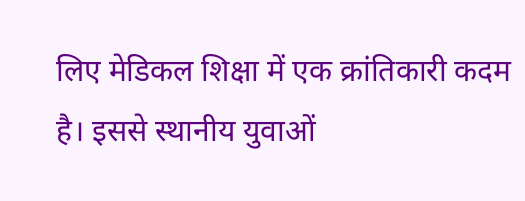लिए मेडिकल शिक्षा में एक क्रांतिकारी कदम है। इससे स्थानीय युवाओं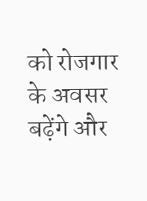को रोजगार के अवसर बढ़ेंगे और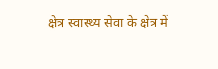क्षेत्र स्वास्थ्य सेवा के क्षेत्र में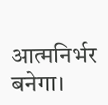आत्मनिर्भर बनेगा।